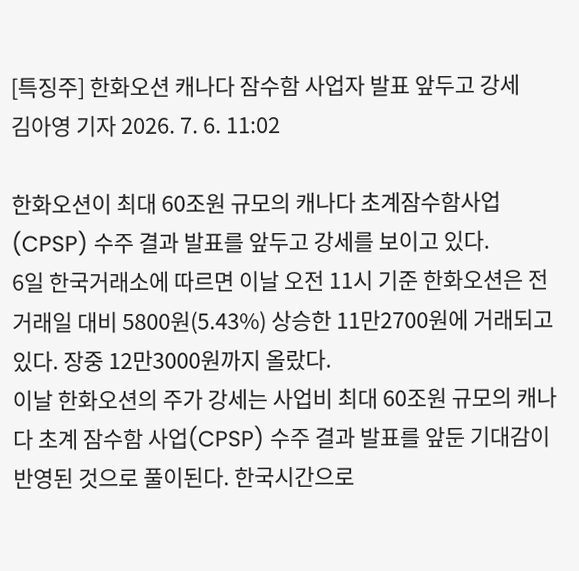[특징주] 한화오션 캐나다 잠수함 사업자 발표 앞두고 강세
김아영 기자 2026. 7. 6. 11:02

한화오션이 최대 60조원 규모의 캐나다 초계잠수함사업(CPSP) 수주 결과 발표를 앞두고 강세를 보이고 있다.
6일 한국거래소에 따르면 이날 오전 11시 기준 한화오션은 전 거래일 대비 5800원(5.43%) 상승한 11만2700원에 거래되고 있다. 장중 12만3000원까지 올랐다.
이날 한화오션의 주가 강세는 사업비 최대 60조원 규모의 캐나다 초계 잠수함 사업(CPSP) 수주 결과 발표를 앞둔 기대감이 반영된 것으로 풀이된다. 한국시간으로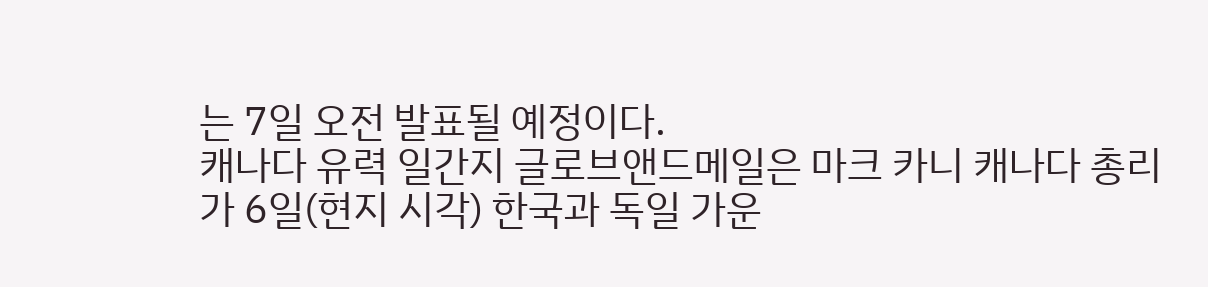는 7일 오전 발표될 예정이다.
캐나다 유력 일간지 글로브앤드메일은 마크 카니 캐나다 총리가 6일(현지 시각) 한국과 독일 가운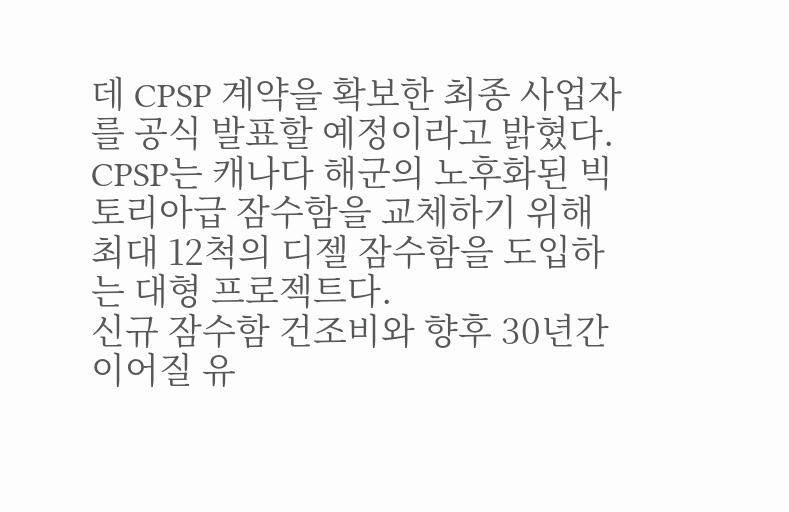데 CPSP 계약을 확보한 최종 사업자를 공식 발표할 예정이라고 밝혔다.
CPSP는 캐나다 해군의 노후화된 빅토리아급 잠수함을 교체하기 위해 최대 12척의 디젤 잠수함을 도입하는 대형 프로젝트다.
신규 잠수함 건조비와 향후 30년간 이어질 유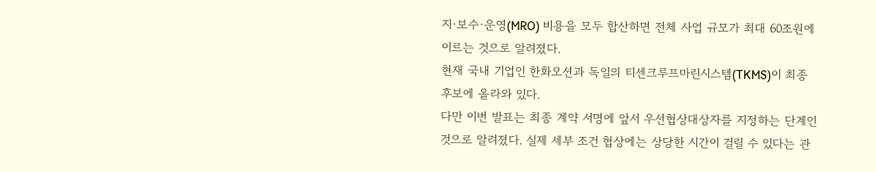지·보수·운영(MRO) 비용을 모두 합산하면 전체 사업 규모가 최대 60조원에 이르는 것으로 알려졌다.
현재 국내 기업인 한화오션과 독일의 티센크루프마린시스템(TKMS)이 최종 후보에 올라와 있다.
다만 이번 발표는 최종 계약 서명에 앞서 우선협상대상자를 지정하는 단계인 것으로 알려졌다. 실제 세부 조건 협상에는 상당한 시간이 걸릴 수 있다는 관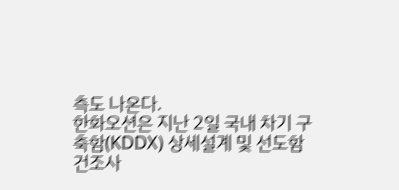측도 나온다.
한화오션은 지난 2일 국내 차기 구축함(KDDX) 상세설계 및 선도함 건조사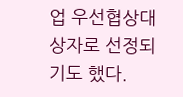업 우선협상대상자로 선정되기도 했다.